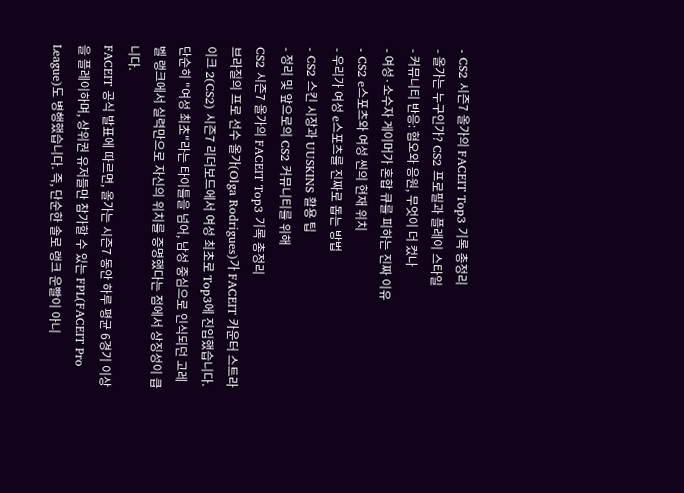- CS2 시즌7 올가의 FACEIT Top3 기록 총정리
- 올가는 누구인가? CS2 프로필과 플레이 스타일
- 커뮤니티 반응: 혐오와 응원, 무엇이 더 컸나
- 여성·소수자 게이머가 혼합 큐를 피하는 진짜 이유
- CS2 e스포츠와 여성 씬의 현재 위치
- 우리가 여성 e스포츠를 진짜로 돕는 방법
- CS2 스킨 시장과 UUSKINS 활용 팁
- 정리 및 앞으로의 CS2 커뮤니티를 위해
CS2 시즌7 올가의 FACEIT Top3 기록 총정리
브라질의 프로 선수 올가(Olga Rodrigues)가 FACEIT 카운터 스트라이크 2(CS2) 시즌7 리더보드에서 여성 최초로 Top3에 진입했습니다. 단순히 "여성 최초"라는 타이틀을 넘어, 남성 중심으로 인식되던 고레벨 랭크에서 실력만으로 자신의 위치를 증명했다는 점에서 상징성이 큽니다.
FACEIT 공식 발표에 따르면, 올가는 시즌7 동안 하루 평균 6경기 이상을 플레이하며, 상위권 유저들만 참가할 수 있는 FPL(FACEIT Pro League)도 병행했습니다. 즉, 단순한 솔로 랭크 운빨이 아니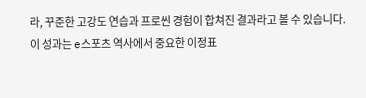라, 꾸준한 고강도 연습과 프로씬 경험이 합쳐진 결과라고 볼 수 있습니다.
이 성과는 e스포츠 역사에서 중요한 이정표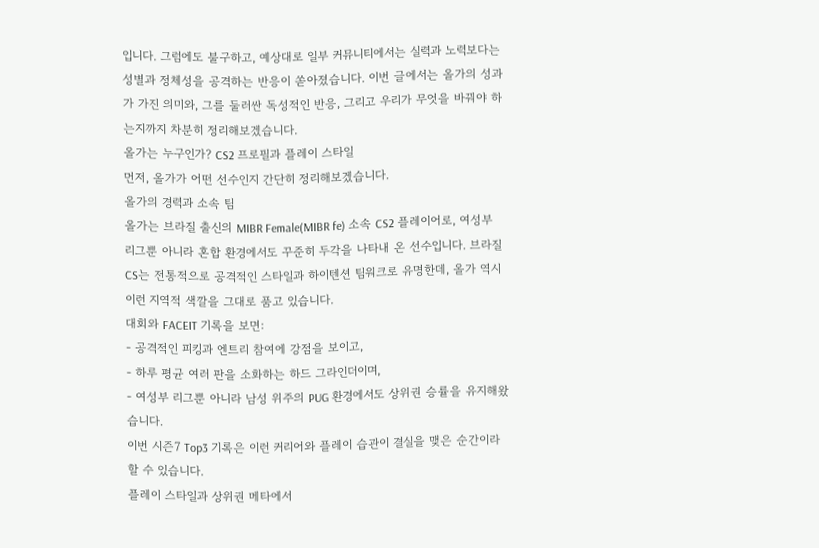입니다. 그럼에도 불구하고, 예상대로 일부 커뮤니티에서는 실력과 노력보다는 성별과 정체성을 공격하는 반응이 쏟아졌습니다. 이번 글에서는 올가의 성과가 가진 의미와, 그를 둘러싼 독성적인 반응, 그리고 우리가 무엇을 바꿔야 하는지까지 차분히 정리해보겠습니다.
올가는 누구인가? CS2 프로필과 플레이 스타일
먼저, 올가가 어떤 선수인지 간단히 정리해보겠습니다.
올가의 경력과 소속 팀
올가는 브라질 출신의 MIBR Female(MIBR fe) 소속 CS2 플레이어로, 여성부 리그뿐 아니라 혼합 환경에서도 꾸준히 두각을 나타내 온 선수입니다. 브라질 CS는 전통적으로 공격적인 스타일과 하이텐션 팀워크로 유명한데, 올가 역시 이런 지역적 색깔을 그대로 품고 있습니다.
대회와 FACEIT 기록을 보면:
- 공격적인 피킹과 엔트리 참여에 강점을 보이고,
- 하루 평균 여러 판을 소화하는 하드 그라인더이며,
- 여성부 리그뿐 아니라 남성 위주의 PUG 환경에서도 상위권 승률을 유지해왔습니다.
이번 시즌7 Top3 기록은 이런 커리어와 플레이 습관이 결실을 맺은 순간이라 할 수 있습니다.
플레이 스타일과 상위권 메타에서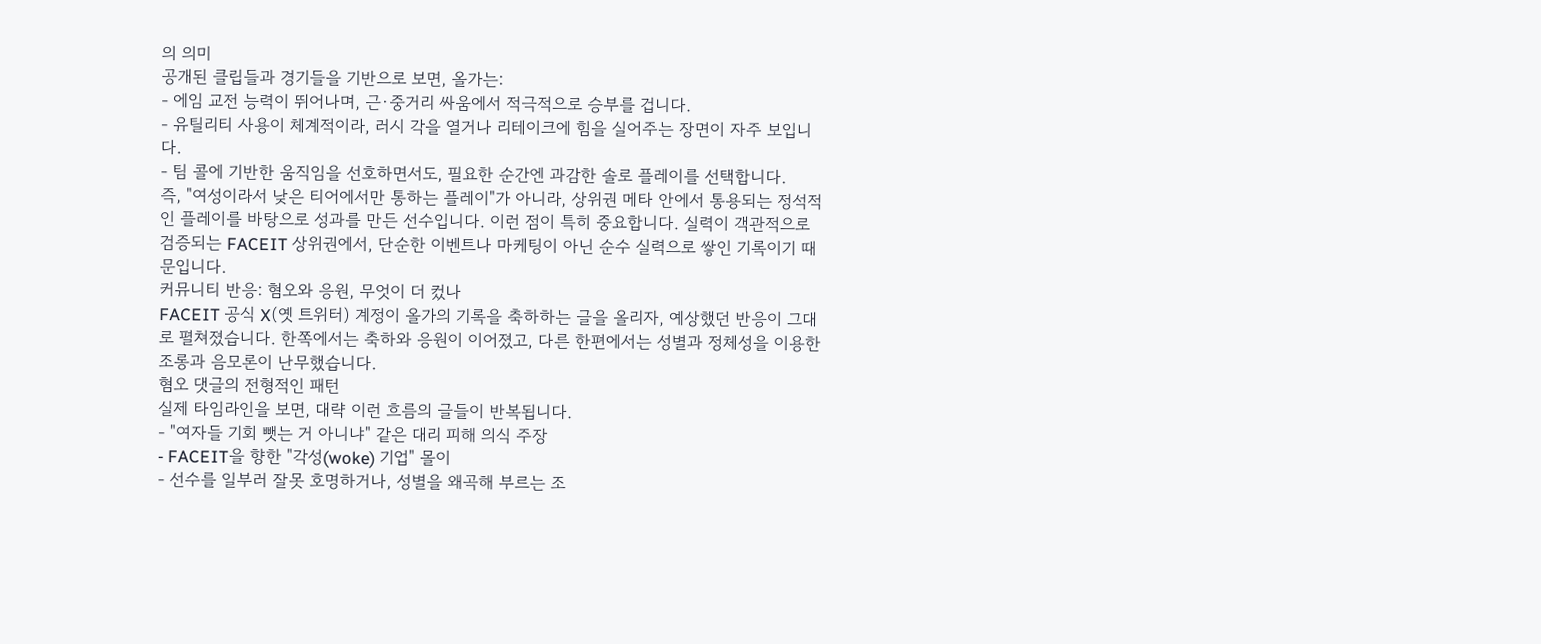의 의미
공개된 클립들과 경기들을 기반으로 보면, 올가는:
- 에임 교전 능력이 뛰어나며, 근·중거리 싸움에서 적극적으로 승부를 겁니다.
- 유틸리티 사용이 체계적이라, 러시 각을 열거나 리테이크에 힘을 실어주는 장면이 자주 보입니다.
- 팀 콜에 기반한 움직임을 선호하면서도, 필요한 순간엔 과감한 솔로 플레이를 선택합니다.
즉, "여성이라서 낮은 티어에서만 통하는 플레이"가 아니라, 상위권 메타 안에서 통용되는 정석적인 플레이를 바탕으로 성과를 만든 선수입니다. 이런 점이 특히 중요합니다. 실력이 객관적으로 검증되는 FACEIT 상위권에서, 단순한 이벤트나 마케팅이 아닌 순수 실력으로 쌓인 기록이기 때문입니다.
커뮤니티 반응: 혐오와 응원, 무엇이 더 컸나
FACEIT 공식 X(옛 트위터) 계정이 올가의 기록을 축하하는 글을 올리자, 예상했던 반응이 그대로 펼쳐졌습니다. 한쪽에서는 축하와 응원이 이어졌고, 다른 한편에서는 성별과 정체성을 이용한 조롱과 음모론이 난무했습니다.
혐오 댓글의 전형적인 패턴
실제 타임라인을 보면, 대략 이런 흐름의 글들이 반복됩니다.
- "여자들 기회 뺏는 거 아니냐" 같은 대리 피해 의식 주장
- FACEIT을 향한 "각성(woke) 기업" 몰이
- 선수를 일부러 잘못 호명하거나, 성별을 왜곡해 부르는 조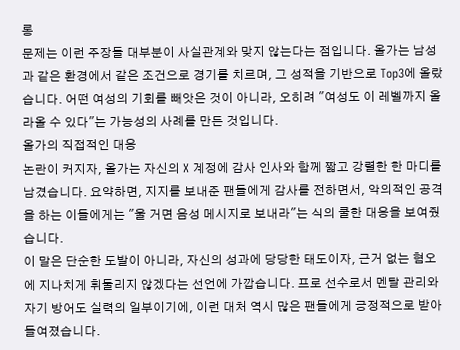롱
문제는 이런 주장들 대부분이 사실관계와 맞지 않는다는 점입니다. 올가는 남성과 같은 환경에서 같은 조건으로 경기를 치르며, 그 성적을 기반으로 Top3에 올랐습니다. 어떤 여성의 기회를 빼앗은 것이 아니라, 오히려 "여성도 이 레벨까지 올라올 수 있다"는 가능성의 사례를 만든 것입니다.
올가의 직접적인 대응
논란이 커지자, 올가는 자신의 X 계정에 감사 인사와 함께 짧고 강렬한 한 마디를 남겼습니다. 요약하면, 지지를 보내준 팬들에게 감사를 전하면서, 악의적인 공격을 하는 이들에게는 "울 거면 음성 메시지로 보내라"는 식의 쿨한 대응을 보여줬습니다.
이 말은 단순한 도발이 아니라, 자신의 성과에 당당한 태도이자, 근거 없는 혐오에 지나치게 휘둘리지 않겠다는 선언에 가깝습니다. 프로 선수로서 멘탈 관리와 자기 방어도 실력의 일부이기에, 이런 대처 역시 많은 팬들에게 긍정적으로 받아들여졌습니다.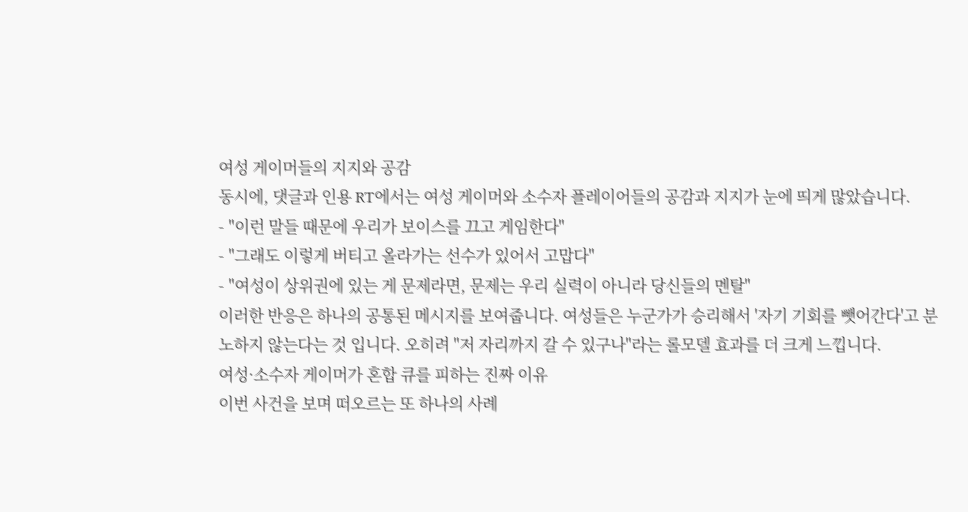여성 게이머들의 지지와 공감
동시에, 댓글과 인용 RT에서는 여성 게이머와 소수자 플레이어들의 공감과 지지가 눈에 띄게 많았습니다.
- "이런 말들 때문에 우리가 보이스를 끄고 게임한다"
- "그래도 이렇게 버티고 올라가는 선수가 있어서 고맙다"
- "여성이 상위권에 있는 게 문제라면, 문제는 우리 실력이 아니라 당신들의 멘탈"
이러한 반응은 하나의 공통된 메시지를 보여줍니다. 여성들은 누군가가 승리해서 '자기 기회를 뺏어간다'고 분노하지 않는다는 것 입니다. 오히려 "저 자리까지 갈 수 있구나"라는 롤모델 효과를 더 크게 느낍니다.
여성·소수자 게이머가 혼합 큐를 피하는 진짜 이유
이번 사건을 보며 떠오르는 또 하나의 사례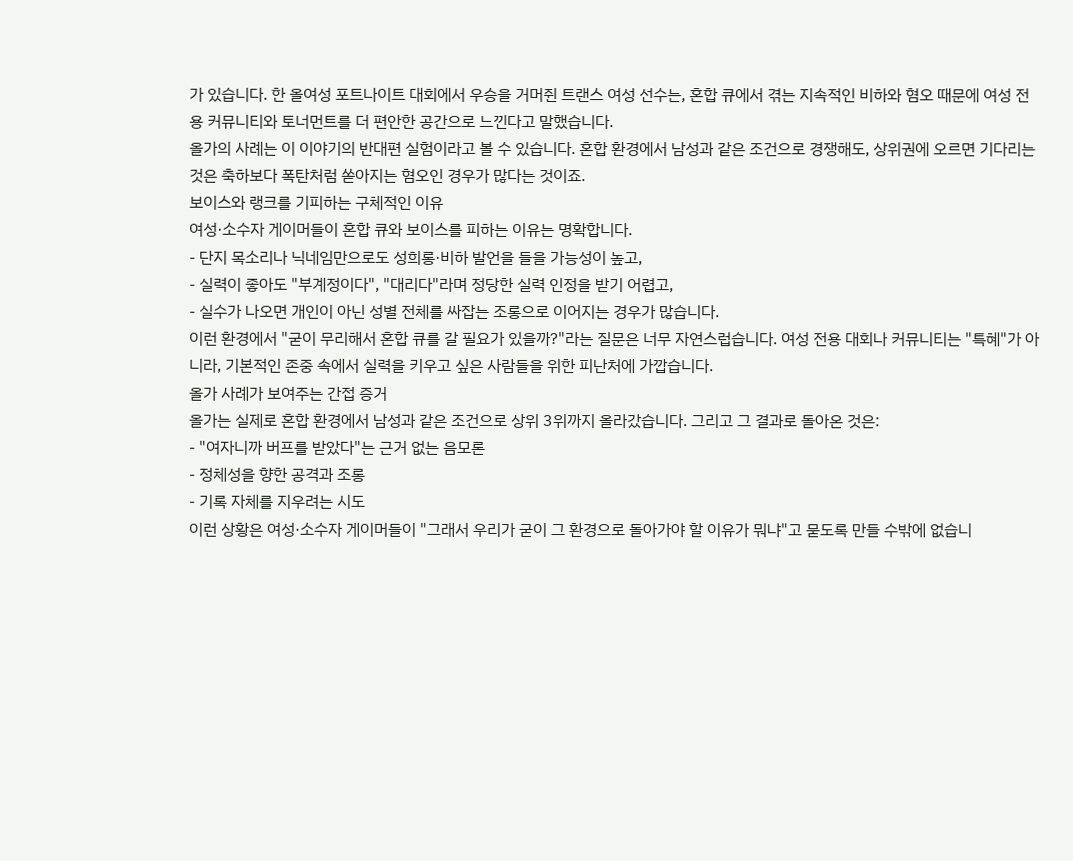가 있습니다. 한 올여성 포트나이트 대회에서 우승을 거머쥔 트랜스 여성 선수는, 혼합 큐에서 겪는 지속적인 비하와 혐오 때문에 여성 전용 커뮤니티와 토너먼트를 더 편안한 공간으로 느낀다고 말했습니다.
올가의 사례는 이 이야기의 반대편 실험이라고 볼 수 있습니다. 혼합 환경에서 남성과 같은 조건으로 경쟁해도, 상위권에 오르면 기다리는 것은 축하보다 폭탄처럼 쏟아지는 혐오인 경우가 많다는 것이죠.
보이스와 랭크를 기피하는 구체적인 이유
여성·소수자 게이머들이 혼합 큐와 보이스를 피하는 이유는 명확합니다.
- 단지 목소리나 닉네임만으로도 성희롱·비하 발언을 들을 가능성이 높고,
- 실력이 좋아도 "부계정이다", "대리다"라며 정당한 실력 인정을 받기 어렵고,
- 실수가 나오면 개인이 아닌 성별 전체를 싸잡는 조롱으로 이어지는 경우가 많습니다.
이런 환경에서 "굳이 무리해서 혼합 큐를 갈 필요가 있을까?"라는 질문은 너무 자연스럽습니다. 여성 전용 대회나 커뮤니티는 "특혜"가 아니라, 기본적인 존중 속에서 실력을 키우고 싶은 사람들을 위한 피난처에 가깝습니다.
올가 사례가 보여주는 간접 증거
올가는 실제로 혼합 환경에서 남성과 같은 조건으로 상위 3위까지 올라갔습니다. 그리고 그 결과로 돌아온 것은:
- "여자니까 버프를 받았다"는 근거 없는 음모론
- 정체성을 향한 공격과 조롱
- 기록 자체를 지우려는 시도
이런 상황은 여성·소수자 게이머들이 "그래서 우리가 굳이 그 환경으로 돌아가야 할 이유가 뭐냐"고 묻도록 만들 수밖에 없습니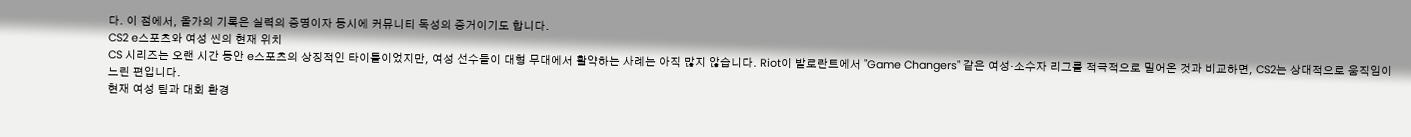다. 이 점에서, 올가의 기록은 실력의 증명이자 동시에 커뮤니티 독성의 증거이기도 합니다.
CS2 e스포츠와 여성 씬의 현재 위치
CS 시리즈는 오랜 시간 동안 e스포츠의 상징적인 타이틀이었지만, 여성 선수들이 대형 무대에서 활약하는 사례는 아직 많지 않습니다. Riot이 발로란트에서 "Game Changers" 같은 여성·소수자 리그를 적극적으로 밀어온 것과 비교하면, CS2는 상대적으로 움직임이 느린 편입니다.
현재 여성 팀과 대회 환경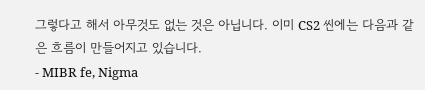그렇다고 해서 아무것도 없는 것은 아닙니다. 이미 CS2 씬에는 다음과 같은 흐름이 만들어지고 있습니다.
- MIBR fe, Nigma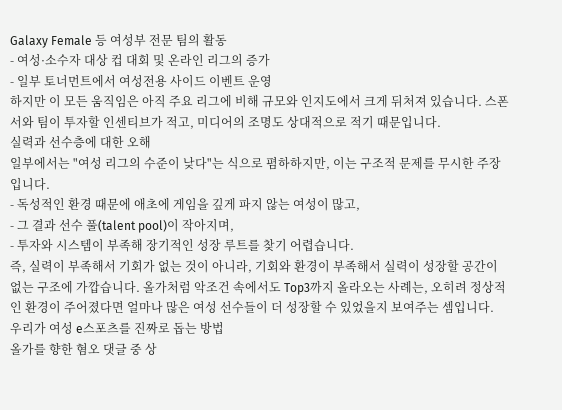Galaxy Female 등 여성부 전문 팀의 활동
- 여성·소수자 대상 컵 대회 및 온라인 리그의 증가
- 일부 토너먼트에서 여성전용 사이드 이벤트 운영
하지만 이 모든 움직임은 아직 주요 리그에 비해 규모와 인지도에서 크게 뒤처져 있습니다. 스폰서와 팀이 투자할 인센티브가 적고, 미디어의 조명도 상대적으로 적기 때문입니다.
실력과 선수층에 대한 오해
일부에서는 "여성 리그의 수준이 낮다"는 식으로 폄하하지만, 이는 구조적 문제를 무시한 주장입니다.
- 독성적인 환경 때문에 애초에 게임을 깊게 파지 않는 여성이 많고,
- 그 결과 선수 풀(talent pool)이 작아지며,
- 투자와 시스템이 부족해 장기적인 성장 루트를 찾기 어렵습니다.
즉, 실력이 부족해서 기회가 없는 것이 아니라, 기회와 환경이 부족해서 실력이 성장할 공간이 없는 구조에 가깝습니다. 올가처럼 악조건 속에서도 Top3까지 올라오는 사례는, 오히려 정상적인 환경이 주어졌다면 얼마나 많은 여성 선수들이 더 성장할 수 있었을지 보여주는 셈입니다.
우리가 여성 e스포츠를 진짜로 돕는 방법
올가를 향한 혐오 댓글 중 상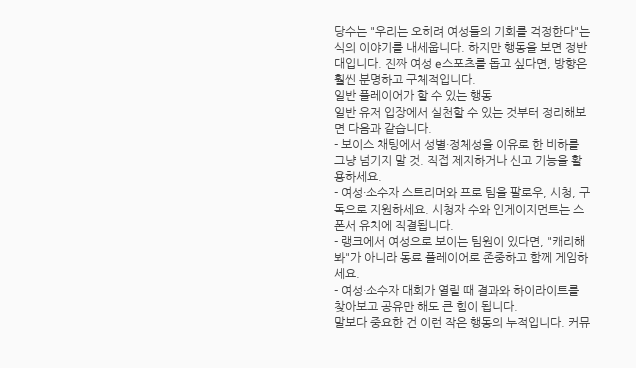당수는 "우리는 오히려 여성들의 기회를 걱정한다"는 식의 이야기를 내세웁니다. 하지만 행동을 보면 정반대입니다. 진짜 여성 e스포츠를 돕고 싶다면, 방향은 훨씬 분명하고 구체적입니다.
일반 플레이어가 할 수 있는 행동
일반 유저 입장에서 실천할 수 있는 것부터 정리해보면 다음과 같습니다.
- 보이스 채팅에서 성별·정체성을 이유로 한 비하를 그냥 넘기지 말 것. 직접 제지하거나 신고 기능을 활용하세요.
- 여성·소수자 스트리머와 프로 팀을 팔로우, 시청, 구독으로 지원하세요. 시청자 수와 인게이지먼트는 스폰서 유치에 직결됩니다.
- 랭크에서 여성으로 보이는 팀원이 있다면, "캐리해봐"가 아니라 동료 플레이어로 존중하고 함께 게임하세요.
- 여성·소수자 대회가 열릴 때 결과와 하이라이트를 찾아보고 공유만 해도 큰 힘이 됩니다.
말보다 중요한 건 이런 작은 행동의 누적입니다. 커뮤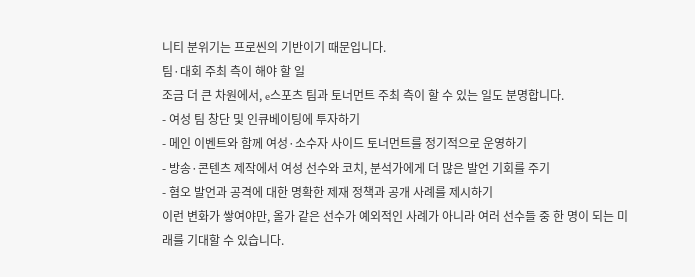니티 분위기는 프로씬의 기반이기 때문입니다.
팀·대회 주최 측이 해야 할 일
조금 더 큰 차원에서, e스포츠 팀과 토너먼트 주최 측이 할 수 있는 일도 분명합니다.
- 여성 팀 창단 및 인큐베이팅에 투자하기
- 메인 이벤트와 함께 여성·소수자 사이드 토너먼트를 정기적으로 운영하기
- 방송·콘텐츠 제작에서 여성 선수와 코치, 분석가에게 더 많은 발언 기회를 주기
- 혐오 발언과 공격에 대한 명확한 제재 정책과 공개 사례를 제시하기
이런 변화가 쌓여야만, 올가 같은 선수가 예외적인 사례가 아니라 여러 선수들 중 한 명이 되는 미래를 기대할 수 있습니다.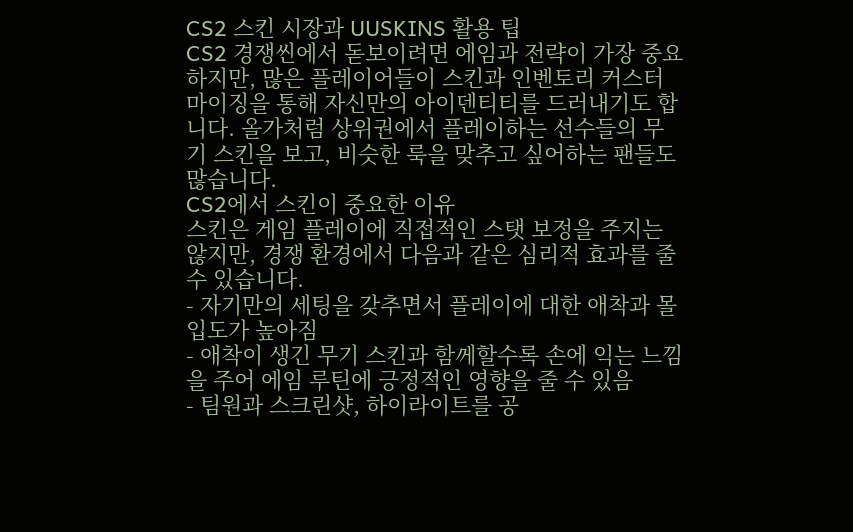CS2 스킨 시장과 UUSKINS 활용 팁
CS2 경쟁씬에서 돋보이려면 에임과 전략이 가장 중요하지만, 많은 플레이어들이 스킨과 인벤토리 커스터마이징을 통해 자신만의 아이덴티티를 드러내기도 합니다. 올가처럼 상위권에서 플레이하는 선수들의 무기 스킨을 보고, 비슷한 룩을 맞추고 싶어하는 팬들도 많습니다.
CS2에서 스킨이 중요한 이유
스킨은 게임 플레이에 직접적인 스탯 보정을 주지는 않지만, 경쟁 환경에서 다음과 같은 심리적 효과를 줄 수 있습니다.
- 자기만의 세팅을 갖추면서 플레이에 대한 애착과 몰입도가 높아짐
- 애착이 생긴 무기 스킨과 함께할수록 손에 익는 느낌을 주어 에임 루틴에 긍정적인 영향을 줄 수 있음
- 팀원과 스크린샷, 하이라이트를 공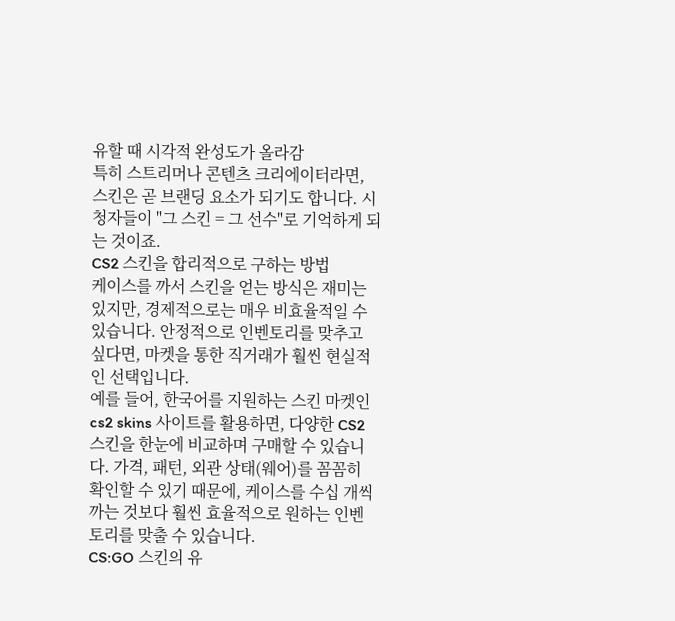유할 때 시각적 완성도가 올라감
특히 스트리머나 콘텐츠 크리에이터라면, 스킨은 곧 브랜딩 요소가 되기도 합니다. 시청자들이 "그 스킨 = 그 선수"로 기억하게 되는 것이죠.
CS2 스킨을 합리적으로 구하는 방법
케이스를 까서 스킨을 얻는 방식은 재미는 있지만, 경제적으로는 매우 비효율적일 수 있습니다. 안정적으로 인벤토리를 맞추고 싶다면, 마켓을 통한 직거래가 훨씬 현실적인 선택입니다.
예를 들어, 한국어를 지원하는 스킨 마켓인 cs2 skins 사이트를 활용하면, 다양한 CS2 스킨을 한눈에 비교하며 구매할 수 있습니다. 가격, 패턴, 외관 상태(웨어)를 꼼꼼히 확인할 수 있기 때문에, 케이스를 수십 개씩 까는 것보다 훨씬 효율적으로 원하는 인벤토리를 맞출 수 있습니다.
CS:GO 스킨의 유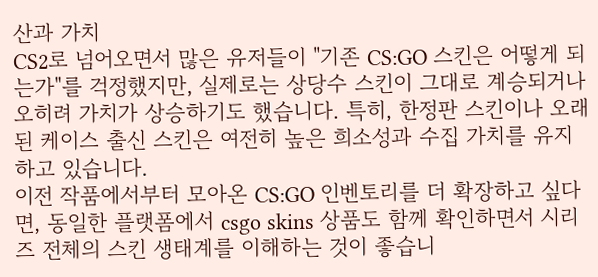산과 가치
CS2로 넘어오면서 많은 유저들이 "기존 CS:GO 스킨은 어떻게 되는가"를 걱정했지만, 실제로는 상당수 스킨이 그대로 계승되거나 오히려 가치가 상승하기도 했습니다. 특히, 한정판 스킨이나 오래된 케이스 출신 스킨은 여전히 높은 희소성과 수집 가치를 유지하고 있습니다.
이전 작품에서부터 모아온 CS:GO 인벤토리를 더 확장하고 싶다면, 동일한 플랫폼에서 csgo skins 상품도 함께 확인하면서 시리즈 전체의 스킨 생태계를 이해하는 것이 좋습니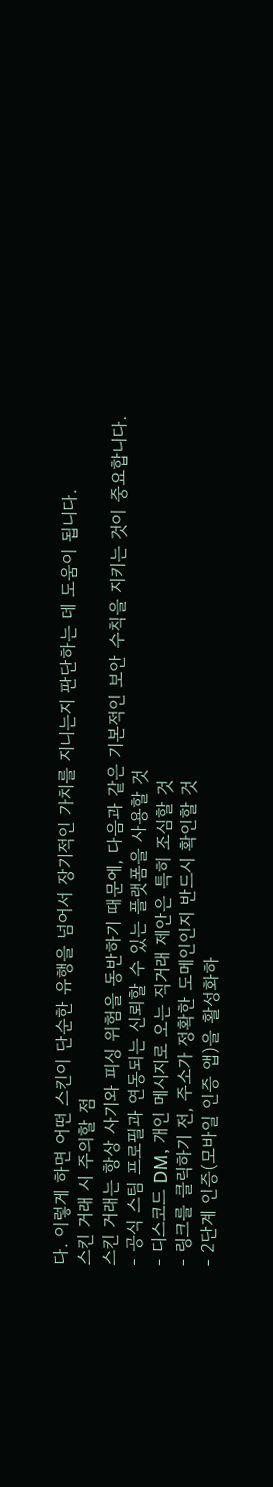다. 이렇게 하면 어떤 스킨이 단순한 유행을 넘어서 장기적인 가치를 지니는지 판단하는 데 도움이 됩니다.
스킨 거래 시 주의할 점
스킨 거래는 항상 사기와 피싱 위험을 동반하기 때문에, 다음과 같은 기본적인 보안 수칙을 지키는 것이 중요합니다.
- 공식 스팀 프로필과 연동되는 신뢰할 수 있는 플랫폼을 사용할 것
- 디스코드 DM, 개인 메시지로 오는 직거래 제안은 특히 조심할 것
- 링크를 클릭하기 전, 주소가 정확한 도메인인지 반드시 확인할 것
- 2단계 인증(모바일 인증 앱)을 활성화하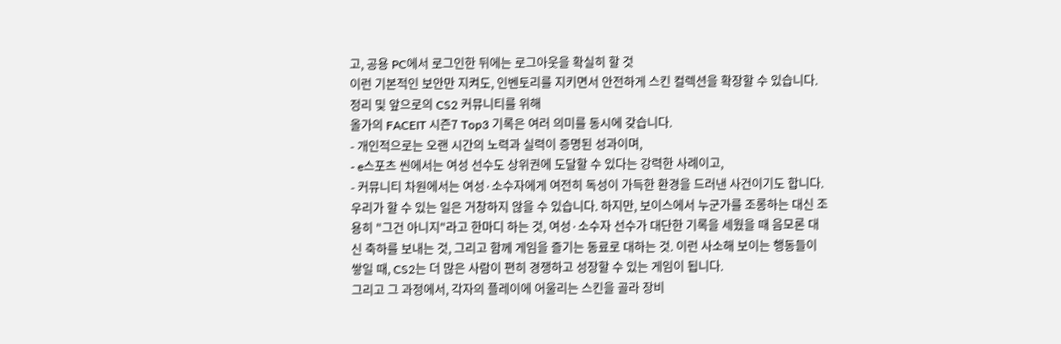고, 공용 PC에서 로그인한 뒤에는 로그아웃을 확실히 할 것
이런 기본적인 보안만 지켜도, 인벤토리를 지키면서 안전하게 스킨 컬렉션을 확장할 수 있습니다.
정리 및 앞으로의 CS2 커뮤니티를 위해
올가의 FACEIT 시즌7 Top3 기록은 여러 의미를 동시에 갖습니다.
- 개인적으로는 오랜 시간의 노력과 실력이 증명된 성과이며,
- e스포츠 씬에서는 여성 선수도 상위권에 도달할 수 있다는 강력한 사례이고,
- 커뮤니티 차원에서는 여성·소수자에게 여전히 독성이 가득한 환경을 드러낸 사건이기도 합니다.
우리가 할 수 있는 일은 거창하지 않을 수 있습니다. 하지만, 보이스에서 누군가를 조롱하는 대신 조용히 "그건 아니지"라고 한마디 하는 것, 여성·소수자 선수가 대단한 기록을 세웠을 때 음모론 대신 축하를 보내는 것, 그리고 함께 게임을 즐기는 동료로 대하는 것. 이런 사소해 보이는 행동들이 쌓일 때, CS2는 더 많은 사람이 편히 경쟁하고 성장할 수 있는 게임이 됩니다.
그리고 그 과정에서, 각자의 플레이에 어울리는 스킨을 골라 장비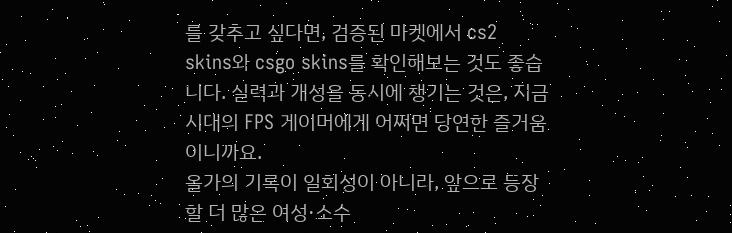를 갖추고 싶다면, 검증된 마켓에서 cs2 skins와 csgo skins를 확인해보는 것도 좋습니다. 실력과 개성을 동시에 챙기는 것은, 지금 시대의 FPS 게이머에게 어쩌면 당연한 즐거움이니까요.
올가의 기록이 일회성이 아니라, 앞으로 등장할 더 많은 여성·소수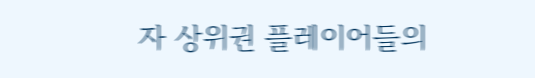자 상위권 플레이어들의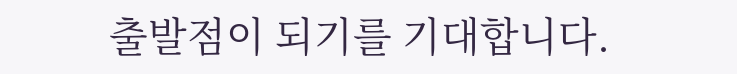출발점이 되기를 기대합니다.